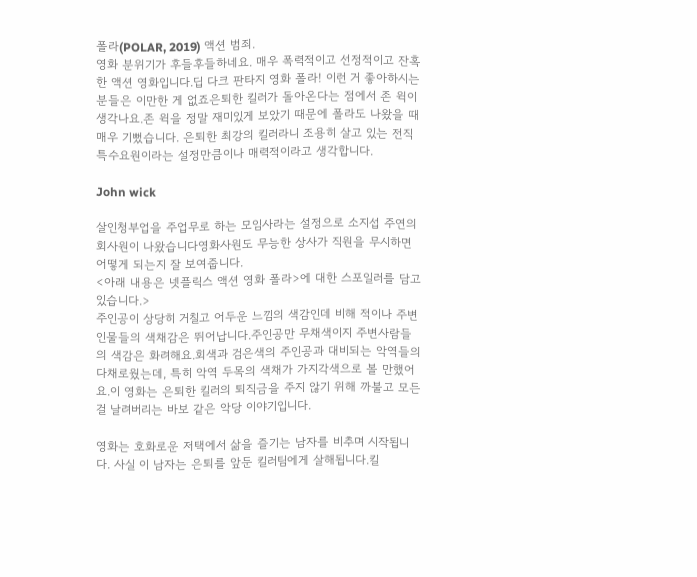폴라(POLAR, 2019) 액션 범죄.
영화 분위기가 후들후들하네요. 매우 폭력적이고 선정적이고 잔혹한 액션 영화입니다.딥 다크 판타지 영화 폴라! 이런 거 좋아하시는 분들은 이만한 게 없죠은퇴한 킬러가 돌아온다는 점에서 존 윅이 생각나요.존 윅을 정말 재미있게 보았기 때문에 폴라도 나왔을 때 매우 기뻤습니다. 은퇴한 최강의 킬러라니 조용히 살고 있는 전직 특수요원이라는 설정만큼이나 매력적이라고 생각합니다.

John wick

살인청부업을 주업무로 하는 모임사라는 설정으로 소지섭 주연의 회사원이 나왔습니다영화사원도 무능한 상사가 직원을 무시하면 어떻게 되는지 잘 보여줍니다.
<아래 내용은 넷플릭스 액션 영화 폴라>에 대한 스포일러를 담고 있습니다.>
주인공이 상당히 거칠고 어두운 느낌의 색감인데 비해 적이나 주변 인물들의 색채감은 뛰어납니다.주인공만 무채색이지 주변사람들의 색감은 화려해요.회색과 검은색의 주인공과 대비되는 악역들의 다채로웠는데, 특히 악역 두목의 색채가 가지각색으로 볼 만했어요.이 영화는 은퇴한 킬러의 퇴직금을 주지 않기 위해 까불고 모든 걸 날려버리는 바보 같은 악당 이야기입니다.

영화는 호화로운 저택에서 삶을 즐기는 남자를 비추며 시작됩니다. 사실 이 남자는 은퇴를 앞둔 킬러팀에게 살해됩니다.킬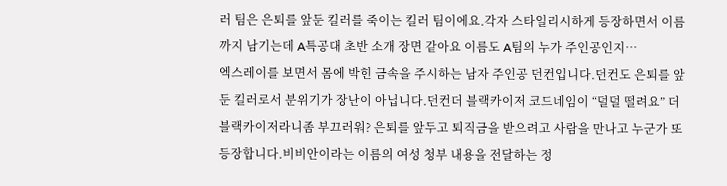러 팀은 은퇴를 앞둔 킬러를 죽이는 킬러 팀이에요.각자 스타일리시하게 등장하면서 이름까지 남기는데 A특공대 초반 소개 장면 같아요 이름도 A팀의 누가 주인공인지…
엑스레이를 보면서 몸에 박힌 금속을 주시하는 남자 주인공 던컨입니다.던컨도 은퇴를 앞둔 킬러로서 분위기가 장난이 아닙니다.던컨더 블랙카이저 코드네임이 “덜덜 떨려요” 더 블랙카이저라니좀 부끄러워? 은퇴를 앞두고 퇴직금을 받으려고 사람을 만나고 누군가 또 등장합니다.비비안이라는 이름의 여성 청부 내용을 전달하는 정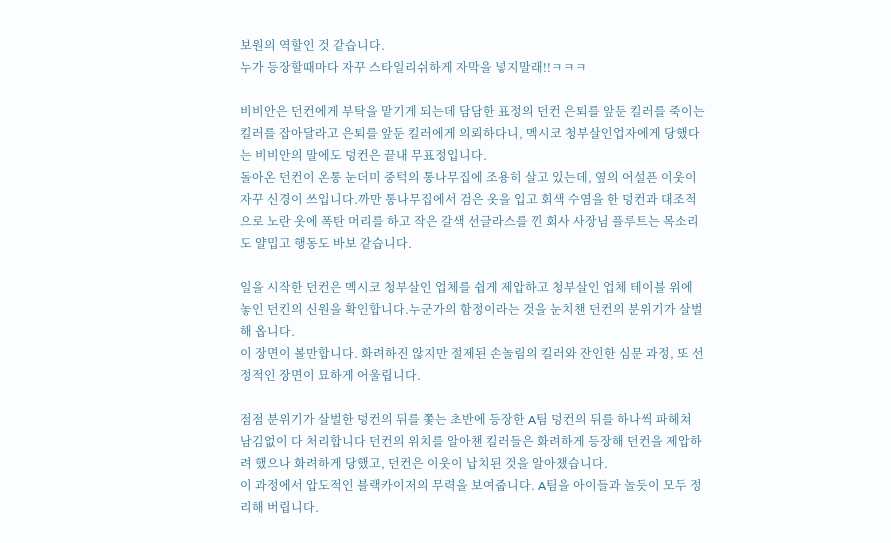보원의 역할인 것 같습니다.
누가 등장할때마다 자꾸 스타일리쉬하게 자막을 넣지말래!!ㅋㅋㅋ

비비안은 던컨에게 부탁을 맡기게 되는데 담담한 표정의 던컨 은퇴를 앞둔 킬러를 죽이는 킬러를 잡아달라고 은퇴를 앞둔 킬러에게 의뢰하다니, 멕시코 청부살인업자에게 당했다는 비비안의 말에도 덩컨은 끝내 무표정입니다.
돌아온 던컨이 온통 눈더미 중턱의 통나무집에 조용히 살고 있는데, 옆의 어설픈 이웃이 자꾸 신경이 쓰입니다.까만 통나무집에서 검은 옷을 입고 회색 수염을 한 덩컨과 대조적으로 노란 옷에 폭탄 머리를 하고 작은 갈색 선글라스를 낀 회사 사장님 플루트는 목소리도 얄밉고 행동도 바보 같습니다.

일을 시작한 던컨은 멕시코 청부살인 업체를 쉽게 제압하고 청부살인 업체 테이블 위에 놓인 던킨의 신원을 확인합니다.누군가의 함정이라는 것을 눈치챈 던컨의 분위기가 살벌해 옵니다.
이 장면이 볼만합니다. 화려하진 않지만 절제된 손놀림의 킬러와 잔인한 심문 과정, 또 선정적인 장면이 묘하게 어울립니다.

점점 분위기가 살벌한 덩컨의 뒤를 쫓는 초반에 등장한 A팀 덩컨의 뒤를 하나씩 파헤쳐 남김없이 다 처리합니다 던컨의 위치를 알아챈 킬러들은 화려하게 등장해 던컨을 제압하려 했으나 화려하게 당했고, 던컨은 이웃이 납치된 것을 알아챘습니다.
이 과정에서 압도적인 블랙카이저의 무력을 보여줍니다. A팀을 아이들과 놀듯이 모두 정리해 버립니다.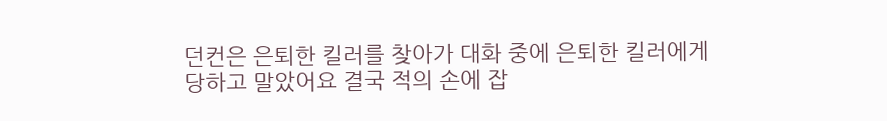던컨은 은퇴한 킬러를 찾아가 대화 중에 은퇴한 킬러에게 당하고 말았어요 결국 적의 손에 잡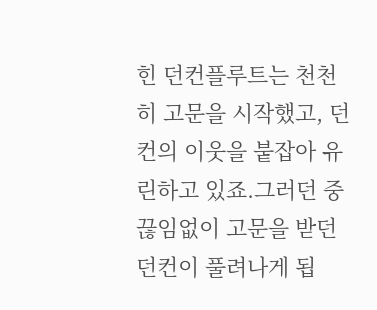힌 던컨플루트는 천천히 고문을 시작했고, 던컨의 이웃을 붙잡아 유린하고 있죠.그러던 중 끊임없이 고문을 받던 던컨이 풀려나게 됩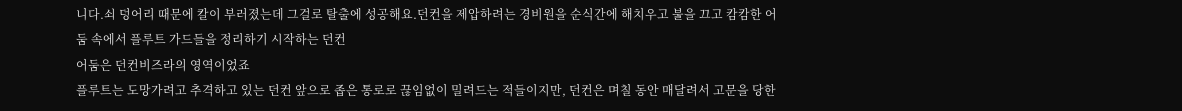니다.쇠 덩어리 때문에 칼이 부러졌는데 그걸로 탈출에 성공해요.던컨을 제압하려는 경비원을 순식간에 해치우고 불을 끄고 캄캄한 어둠 속에서 플루트 가드들을 정리하기 시작하는 던컨
어둠은 던컨비즈라의 영역이었죠
플루트는 도망가려고 추격하고 있는 던컨 앞으로 좁은 통로로 끊임없이 밀려드는 적들이지만, 던컨은 며칠 동안 매달려서 고문을 당한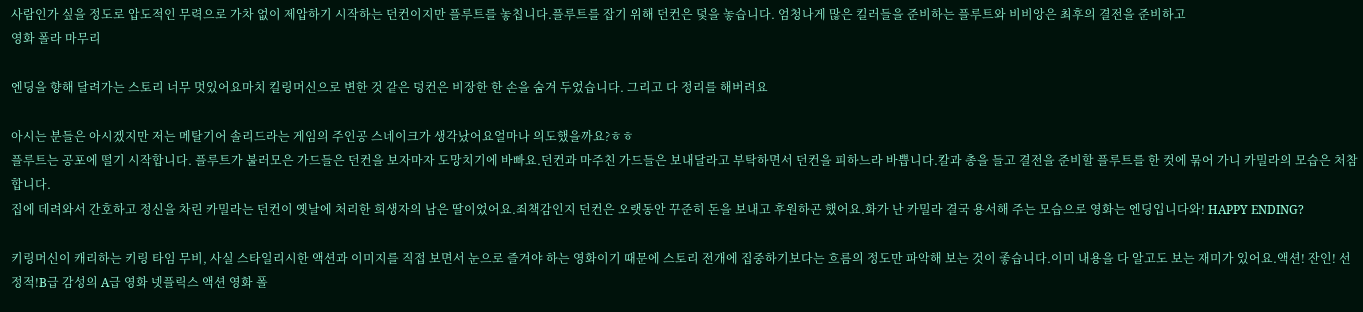사람인가 싶을 정도로 압도적인 무력으로 가차 없이 제압하기 시작하는 던컨이지만 플루트를 놓칩니다.플루트를 잡기 위해 던컨은 덫을 놓습니다. 엄청나게 많은 킬러들을 준비하는 플루트와 비비앙은 최후의 결전을 준비하고
영화 폴라 마무리

엔딩을 향해 달려가는 스토리 너무 멋있어요마치 킬링머신으로 변한 것 같은 덩컨은 비장한 한 손을 숨겨 두었습니다. 그리고 다 정리를 해버려요

아시는 분들은 아시겠지만 저는 메탈기어 솔리드라는 게임의 주인공 스네이크가 생각났어요얼마나 의도했을까요?ㅎㅎ
플루트는 공포에 떨기 시작합니다. 플루트가 불러모은 가드들은 던컨을 보자마자 도망치기에 바빠요.던컨과 마주친 가드들은 보내달라고 부탁하면서 던컨을 피하느라 바쁩니다.칼과 총을 들고 결전을 준비할 플루트를 한 컷에 묶어 가니 카밀라의 모습은 처참합니다.
집에 데려와서 간호하고 정신을 차린 카밀라는 던컨이 옛날에 처리한 희생자의 남은 딸이었어요.죄책감인지 던컨은 오랫동안 꾸준히 돈을 보내고 후원하곤 했어요.화가 난 카밀라 결국 용서해 주는 모습으로 영화는 엔딩입니다와! HAPPY ENDING?

키링머신이 캐리하는 키링 타임 무비, 사실 스타일리시한 액션과 이미지를 직접 보면서 눈으로 즐겨야 하는 영화이기 때문에 스토리 전개에 집중하기보다는 흐름의 정도만 파악해 보는 것이 좋습니다.이미 내용을 다 알고도 보는 재미가 있어요.액션! 잔인! 선정적!B급 감성의 A급 영화 넷플릭스 액션 영화 폴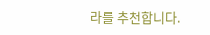라를 추천합니다.